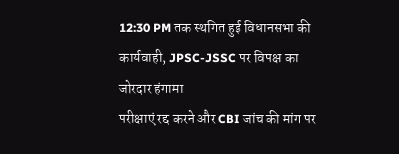12:30 PM तक स्थगित हुई विधानसभा की कार्यवाही, JPSC-JSSC पर विपक्ष का जोरदार हंगामा
परीक्षाएं रद्द करने और CBI जांच की मांग पर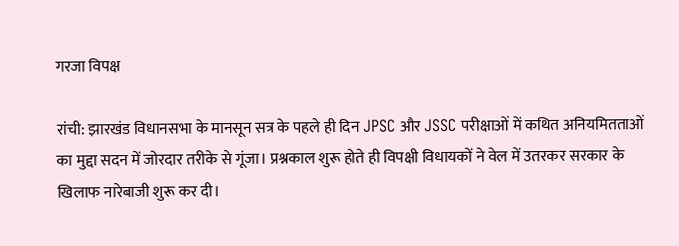गरजा विपक्ष

रांची: झारखंड विधानसभा के मानसून सत्र के पहले ही दिन JPSC और JSSC परीक्षाओं में कथित अनियमितताओं का मुद्दा सदन में जोरदार तरीके से गूंजा। प्रश्नकाल शुरू होते ही विपक्षी विधायकों ने वेल में उतरकर सरकार के खिलाफ नारेबाजी शुरू कर दी।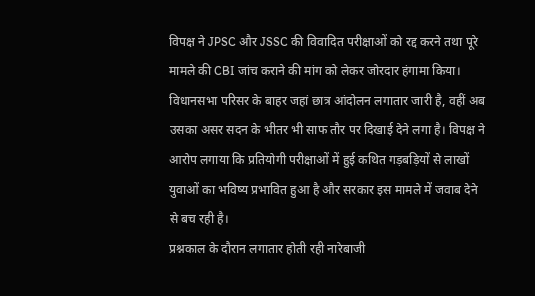विपक्ष ने JPSC और JSSC की विवादित परीक्षाओं को रद्द करने तथा पूरे मामले की CBI जांच कराने की मांग को लेकर जोरदार हंगामा किया। विधानसभा परिसर के बाहर जहां छात्र आंदोलन लगातार जारी है, वहीं अब उसका असर सदन के भीतर भी साफ तौर पर दिखाई देने लगा है। विपक्ष ने आरोप लगाया कि प्रतियोगी परीक्षाओं में हुई कथित गड़बड़ियों से लाखों युवाओं का भविष्य प्रभावित हुआ है और सरकार इस मामले में जवाब देने से बच रही है।
प्रश्नकाल के दौरान लगातार होती रही नारेबाजी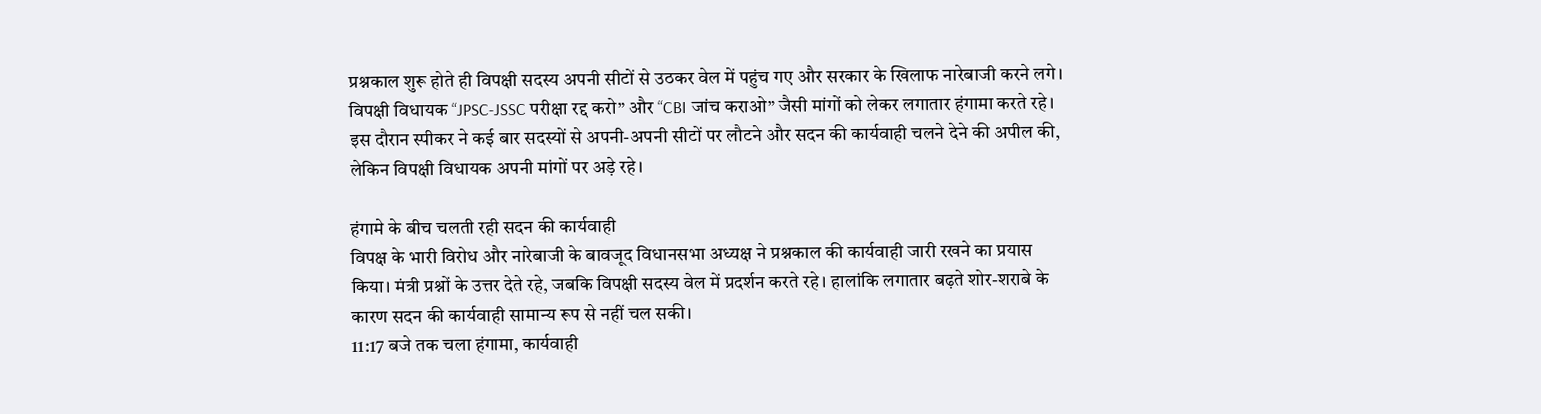प्रश्नकाल शुरू होते ही विपक्षी सदस्य अपनी सीटों से उठकर वेल में पहुंच गए और सरकार के खिलाफ नारेबाजी करने लगे। विपक्षी विधायक “JPSC-JSSC परीक्षा रद्द करो” और “CBI जांच कराओ” जैसी मांगों को लेकर लगातार हंगामा करते रहे। इस दौरान स्पीकर ने कई बार सदस्यों से अपनी-अपनी सीटों पर लौटने और सदन की कार्यवाही चलने देने की अपील की, लेकिन विपक्षी विधायक अपनी मांगों पर अड़े रहे।

हंगामे के बीच चलती रही सदन की कार्यवाही
विपक्ष के भारी विरोध और नारेबाजी के बावजूद विधानसभा अध्यक्ष ने प्रश्नकाल की कार्यवाही जारी रखने का प्रयास किया। मंत्री प्रश्नों के उत्तर देते रहे, जबकि विपक्षी सदस्य वेल में प्रदर्शन करते रहे। हालांकि लगातार बढ़ते शोर-शराबे के कारण सदन की कार्यवाही सामान्य रूप से नहीं चल सकी।
11:17 बजे तक चला हंगामा, कार्यवाही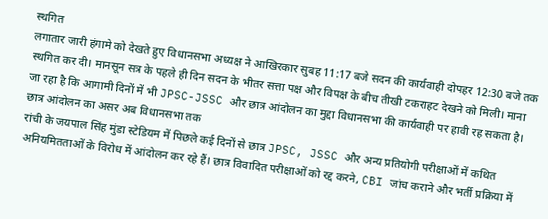स्थगित
लगातार जारी हंगामे को देखते हुए विधानसभा अध्यक्ष ने आखिरकार सुबह 11:17 बजे सदन की कार्यवाही दोपहर 12:30 बजे तक स्थगित कर दी। मानसून सत्र के पहले ही दिन सदन के भीतर सत्ता पक्ष और विपक्ष के बीच तीखी टकराहट देखने को मिली। माना जा रहा है कि आगामी दिनों में भी JPSC-JSSC और छात्र आंदोलन का मुद्दा विधानसभा की कार्यवाही पर हावी रह सकता है।
छात्र आंदोलन का असर अब विधानसभा तक
रांची के जयपाल सिंह मुंडा स्टेडियम में पिछले कई दिनों से छात्र JPSC, JSSC और अन्य प्रतियोगी परीक्षाओं में कथित अनियमितताओं के विरोध में आंदोलन कर रहे हैं। छात्र विवादित परीक्षाओं को रद्द करने, CBI जांच कराने और भर्ती प्रक्रिया में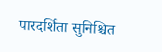पारदर्शिता सुनिश्चित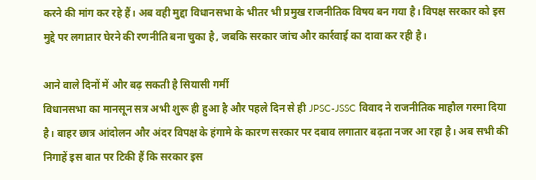करने की मांग कर रहे हैं। अब वही मुद्दा विधानसभा के भीतर भी प्रमुख राजनीतिक विषय बन गया है। विपक्ष सरकार को इस मुद्दे पर लगातार घेरने की रणनीति बना चुका है, जबकि सरकार जांच और कार्रवाई का दावा कर रही है।

आने वाले दिनों में और बढ़ सकती है सियासी गर्मी
विधानसभा का मानसून सत्र अभी शुरू ही हुआ है और पहले दिन से ही JPSC-JSSC विवाद ने राजनीतिक माहौल गरमा दिया है। बाहर छात्र आंदोलन और अंदर विपक्ष के हंगामे के कारण सरकार पर दबाव लगातार बढ़ता नजर आ रहा है। अब सभी की निगाहें इस बात पर टिकी हैं कि सरकार इस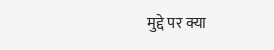मुद्दे पर क्या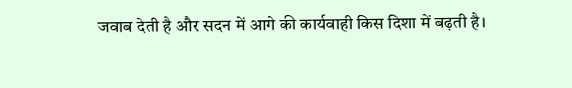जवाब देती है और सदन में आगे की कार्यवाही किस दिशा में बढ़ती है।